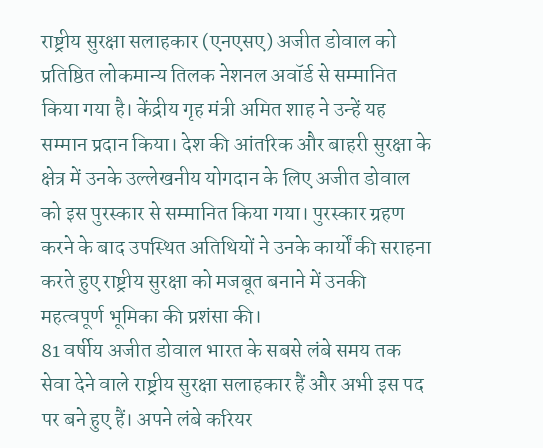राष्ट्रीय सुरक्षा सलाहकार (एनएसए) अजीत डोवाल को प्रतिष्ठित लोकमान्य तिलक नेशनल अवॉर्ड से सम्मानित किया गया है। केंद्रीय गृह मंत्री अमित शाह ने उन्हें यह सम्मान प्रदान किया। देश की आंतरिक और बाहरी सुरक्षा के क्षेत्र में उनके उल्लेखनीय योगदान के लिए अजीत डोवाल को इस पुरस्कार से सम्मानित किया गया। पुरस्कार ग्रहण करने के बाद उपस्थित अतिथियों ने उनके कार्यों की सराहना करते हुए राष्ट्रीय सुरक्षा को मजबूत बनाने में उनकी महत्वपूर्ण भूमिका की प्रशंसा की।
81 वर्षीय अजीत डोवाल भारत के सबसे लंबे समय तक सेवा देने वाले राष्ट्रीय सुरक्षा सलाहकार हैं और अभी इस पद पर बने हुए हैं। अपने लंबे करियर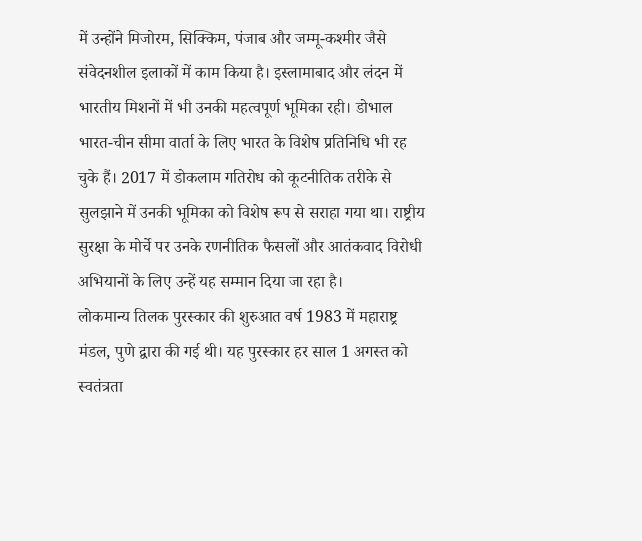में उन्होंने मिजोरम, सिक्किम, पंजाब और जम्मू-कश्मीर जैसे संवेदनशील इलाकों में काम किया है। इस्लामाबाद और लंदन में भारतीय मिशनों में भी उनकी महत्वपूर्ण भूमिका रही। डोभाल भारत-चीन सीमा वार्ता के लिए भारत के विशेष प्रतिनिधि भी रह चुके हैं। 2017 में डोकलाम गतिरोध को कूटनीतिक तरीके से सुलझाने में उनकी भूमिका को विशेष रूप से सराहा गया था। राष्ट्रीय सुरक्षा के मोर्चे पर उनके रणनीतिक फैसलों और आतंकवाद विरोधी अभियानों के लिए उन्हें यह सम्मान दिया जा रहा है।
लोकमान्य तिलक पुरस्कार की शुरुआत वर्ष 1983 में महाराष्ट्र मंडल, पुणे द्वारा की गई थी। यह पुरस्कार हर साल 1 अगस्त को स्वतंत्रता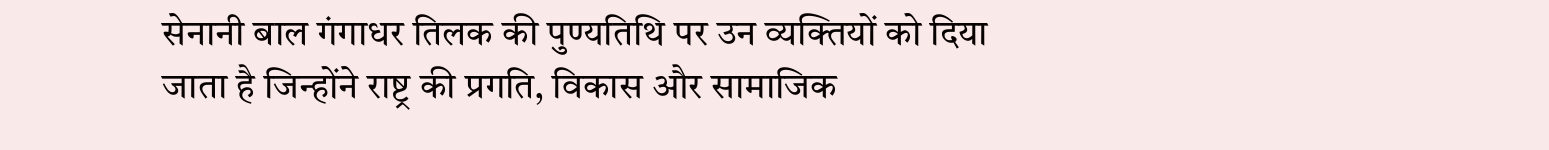सेनानी बाल गंगाधर तिलक की पुण्यतिथि पर उन व्यक्तियों को दिया जाता है जिन्होंने राष्ट्र की प्रगति, विकास और सामाजिक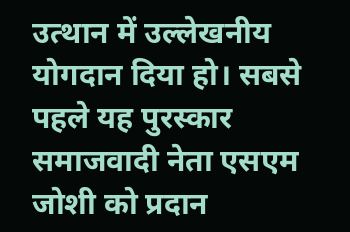उत्थान में उल्लेखनीय योगदान दिया हो। सबसे पहले यह पुरस्कार समाजवादी नेता एसएम जोशी को प्रदान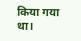किया गया था।